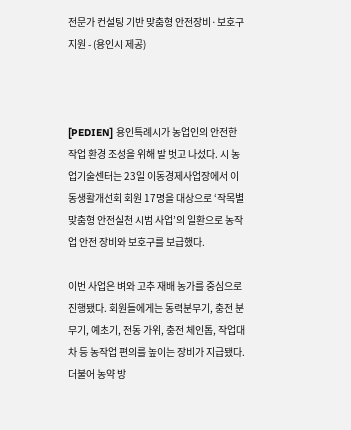전문가 컨설팅 기반 맞춤형 안전장비·보호구 지원 - (용인시 제공)



[PEDIEN] 용인특례시가 농업인의 안전한 작업 환경 조성을 위해 발 벗고 나섰다. 시 농업기술센터는 23일 이동경제사업장에서 이동생활개선회 회원 17명을 대상으로 ‘작목별 맞춤형 안전실천 시범 사업’의 일환으로 농작업 안전 장비와 보호구를 보급했다.

이번 사업은 벼와 고추 재배 농가를 중심으로 진행됐다. 회원들에게는 동력분무기, 충전 분무기, 예초기, 전동 가위, 충전 체인톱, 작업대차 등 농작업 편의를 높이는 장비가 지급됐다. 더불어 농약 방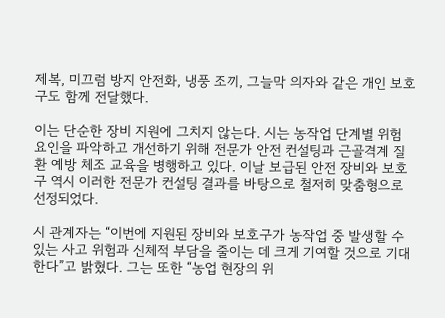제복, 미끄럼 방지 안전화, 냉풍 조끼, 그늘막 의자와 같은 개인 보호구도 함께 전달했다.

이는 단순한 장비 지원에 그치지 않는다. 시는 농작업 단계별 위험 요인을 파악하고 개선하기 위해 전문가 안전 컨설팅과 근골격계 질환 예방 체조 교육을 병행하고 있다. 이날 보급된 안전 장비와 보호구 역시 이러한 전문가 컨설팅 결과를 바탕으로 철저히 맞춤형으로 선정되었다.

시 관계자는 “이번에 지원된 장비와 보호구가 농작업 중 발생할 수 있는 사고 위험과 신체적 부담을 줄이는 데 크게 기여할 것으로 기대한다”고 밝혔다. 그는 또한 “농업 현장의 위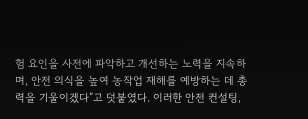험 요인을 사전에 파악하고 개선하는 노력을 지속하며, 안전 의식을 높여 농작업 재해를 예방하는 데 총력을 기울이겠다”고 덧붙였다. 이러한 안전 컨설팅,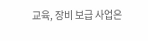교육, 장비 보급 사업은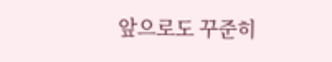앞으로도 꾸준히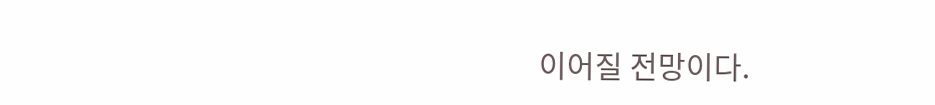이어질 전망이다.